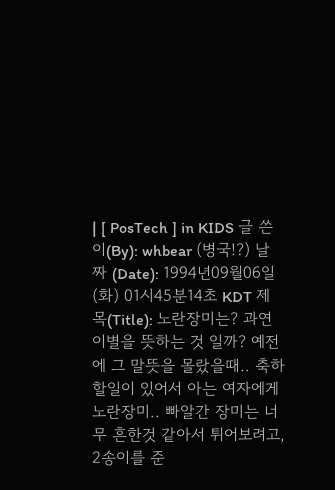| [ PosTech ] in KIDS 글 쓴 이(By): whbear (병국!?) 날 짜 (Date): 1994년09월06일(화) 01시45분14초 KDT 제 목(Title): 노란장미는? 과연 이별을 뜻하는 것 일까? 예전에 그 말뜻을 몰랐을때.. 축하할일이 있어서 아는 여자에게 노란장미.. 빠알간 장미는 너무 흔한것 같아서 튀어보려고, 2송이를 준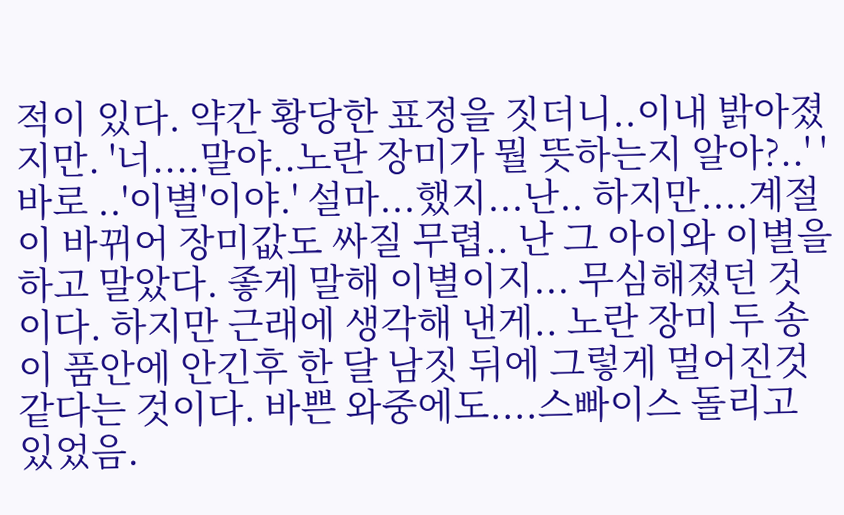적이 있다. 약간 황당한 표정을 짓더니..이내 밝아졌지만. '너....말야..노란 장미가 뭘 뜻하는지 알아?..' '바로 ..'이별'이야.' 설마...했지...난.. 하지만....계절이 바뀌어 장미값도 싸질 무렵.. 난 그 아이와 이별을 하고 말았다. 좋게 말해 이별이지... 무심해졌던 것이다. 하지만 근래에 생각해 낸게.. 노란 장미 두 송이 품안에 안긴후 한 달 남짓 뒤에 그렇게 멀어진것 같다는 것이다. 바쁜 와중에도....스빠이스 돌리고 있었음.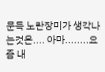문득 노란장미가 생각나는것은.... 아마........요즘 내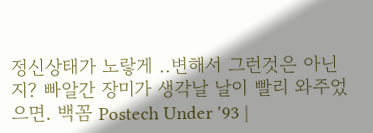정신상태가 노랗게 ..변해서 그런것은 아닌지? 빠알간 장미가 생각날 날이 빨리 와주었으면. 백꼼 Postech Under '93 |